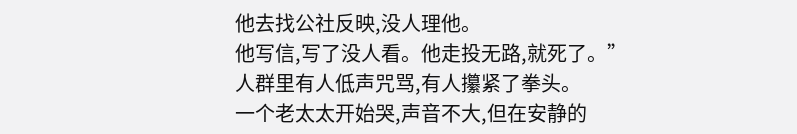他去找公社反映,没人理他。
他写信,写了没人看。他走投无路,就死了。”
人群里有人低声咒骂,有人攥紧了拳头。
一个老太太开始哭,声音不大,但在安静的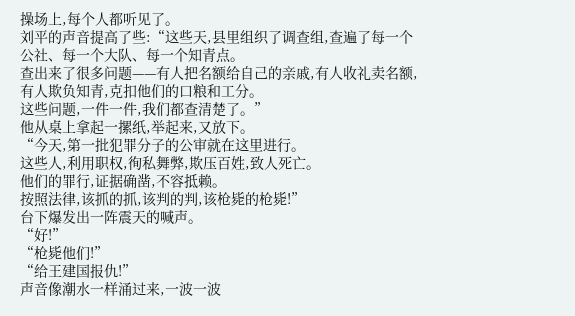操场上,每个人都听见了。
刘平的声音提高了些:“这些天,县里组织了调查组,查遍了每一个公社、每一个大队、每一个知青点。
查出来了很多问题——有人把名额给自己的亲戚,有人收礼卖名额,有人欺负知青,克扣他们的口粮和工分。
这些问题,一件一件,我们都查清楚了。”
他从桌上拿起一摞纸,举起来,又放下。
“今天,第一批犯罪分子的公审就在这里进行。
这些人,利用职权,徇私舞弊,欺压百姓,致人死亡。
他们的罪行,证据确凿,不容抵赖。
按照法律,该抓的抓,该判的判,该枪毙的枪毙!”
台下爆发出一阵震天的喊声。
“好!”
“枪毙他们!”
“给王建国报仇!”
声音像潮水一样涌过来,一波一波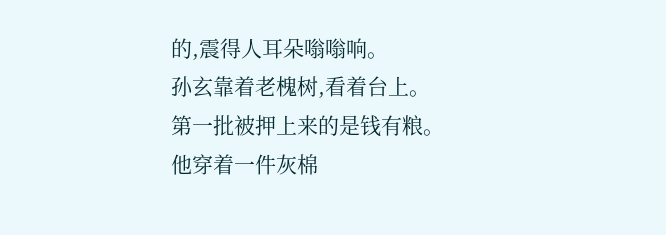的,震得人耳朵嗡嗡响。
孙玄靠着老槐树,看着台上。
第一批被押上来的是钱有粮。
他穿着一件灰棉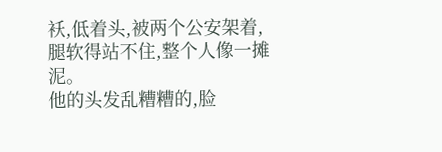袄,低着头,被两个公安架着,腿软得站不住,整个人像一摊泥。
他的头发乱糟糟的,脸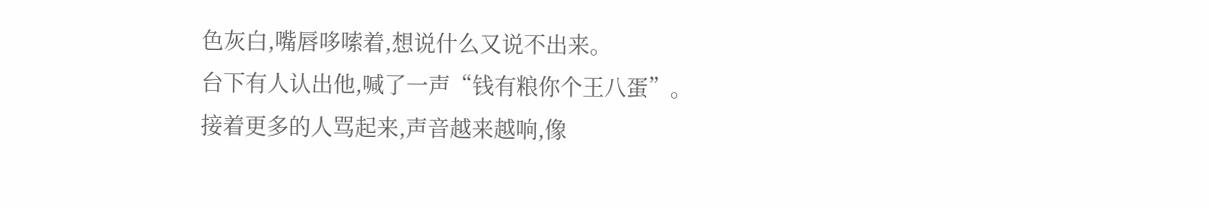色灰白,嘴唇哆嗦着,想说什么又说不出来。
台下有人认出他,喊了一声“钱有粮你个王八蛋”。
接着更多的人骂起来,声音越来越响,像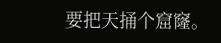要把天捅个窟窿。